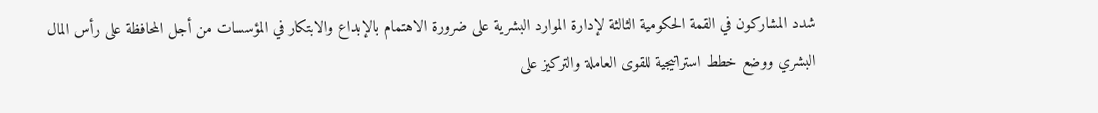شدد المشاركون في القمة الحكومية الثالثة لإدارة الموارد البشرية على ضرورة الاهتمام بالإبداع والابتكار في المؤسسات من أجل المحافظة على رأس المال البشري ووضع خطط استراتيجية للقوى العاملة والتركيز على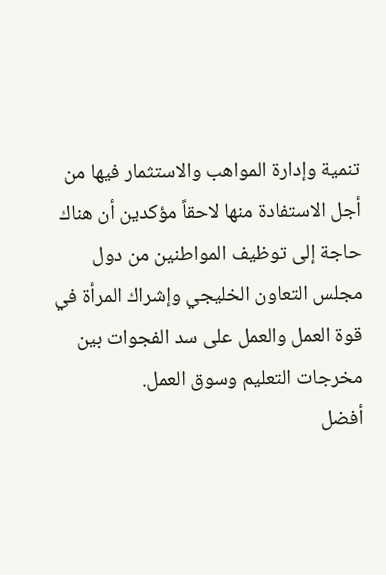تنمية وإدارة المواهب والاستثمار فيها من أجل الاستفادة منها لاحقاً مؤكدين أن هناك حاجة إلى توظيف المواطنين من دول مجلس التعاون الخليجي وإشراك المرأة في قوة العمل والعمل على سد الفجوات بين مخرجات التعليم وسوق العمل.
أفضل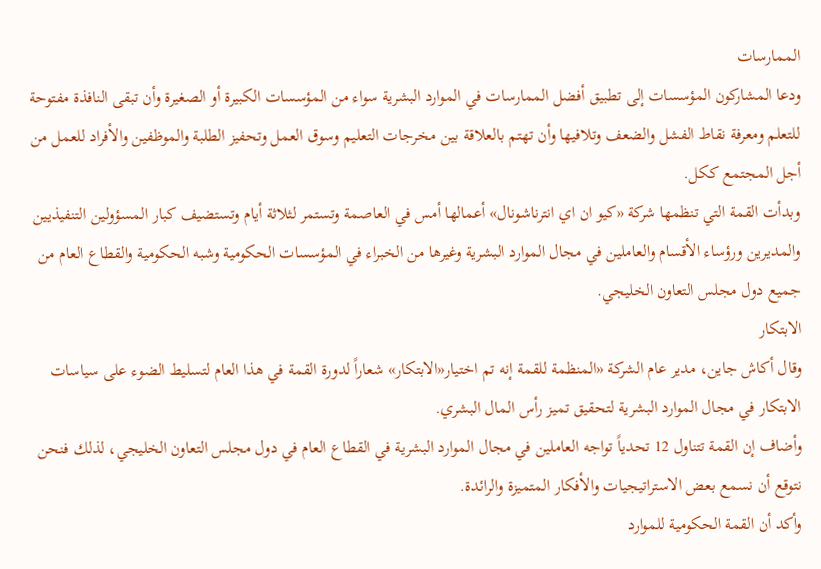الممارسات
ودعا المشاركون المؤسسات إلى تطبيق أفضل الممارسات في الموارد البشرية سواء من المؤسسات الكبيرة أو الصغيرة وأن تبقى النافذة مفتوحة للتعلم ومعرفة نقاط الفشل والضعف وتلافيها وأن تهتم بالعلاقة بين مخرجات التعليم وسوق العمل وتحفيز الطلبة والموظفين والأفراد للعمل من أجل المجتمع ككل.
وبدأت القمة التي تنظمها شركة «كيو ان اي انترناشونال» أعمالها أمس في العاصمة وتستمر لثلاثة أيام وتستضيف كبار المسؤولين التنفيذيين والمديرين ورؤساء الأقسام والعاملين في مجال الموارد البشرية وغيرها من الخبراء في المؤسسات الحكومية وشبه الحكومية والقطاع العام من جميع دول مجلس التعاون الخليجي.
الابتكار
وقال أكاش جاين، مدير عام الشركة «المنظمة للقمة إنه تم اختيار«الابتكار» شعاراً لدورة القمة في هذا العام لتسليط الضوء على سياسات الابتكار في مجال الموارد البشرية لتحقيق تميز رأس المال البشري.
وأضاف إن القمة تتناول 12 تحدياً تواجه العاملين في مجال الموارد البشرية في القطاع العام في دول مجلس التعاون الخليجي، لذلك فنحن نتوقع أن نسمع بعض الاستراتيجيات والأفكار المتميزة والرائدة.
وأكد أن القمة الحكومية للموارد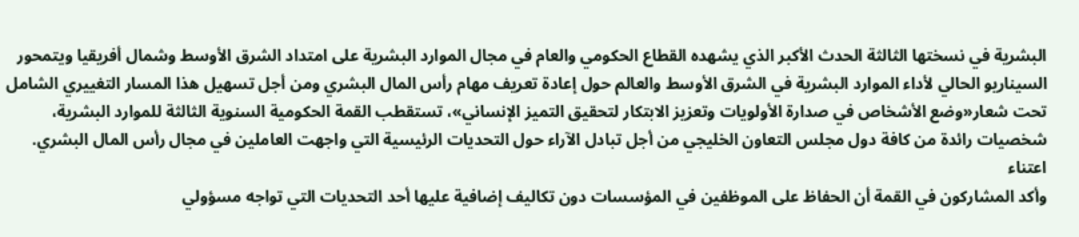البشرية في نسختها الثالثة الحدث الأكبر الذي يشهده القطاع الحكومي والعام في مجال الموارد البشرية على امتداد الشرق الأوسط وشمال أفريقيا ويتمحور السيناريو الحالي لأداء الموارد البشرية في الشرق الأوسط والعالم حول إعادة تعريف مهام رأس المال البشري ومن أجل تسهيل هذا المسار التغييري الشامل تحت شعار«وضع الأشخاص في صدارة الأولويات وتعزيز الابتكار لتحقيق التميز الإنساني»، تستقطب القمة الحكومية السنوية الثالثة للموارد البشرية، شخصيات رائدة من كافة دول مجلس التعاون الخليجي من أجل تبادل الآراء حول التحديات الرئيسية التي واجهت العاملين في مجال رأس المال البشري.
اعتناء
وأكد المشاركون في القمة أن الحفاظ على الموظفين في المؤسسات دون تكاليف إضافية عليها أحد التحديات التي تواجه مسؤولي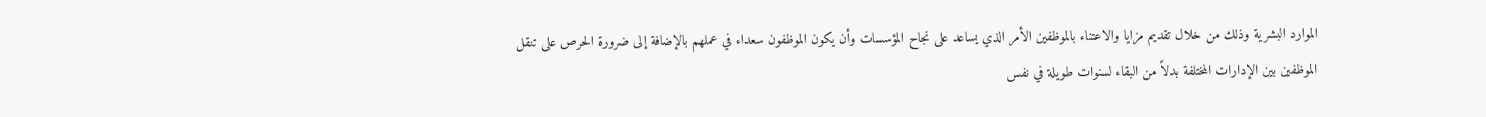الموارد البشرية وذلك من خلال تقديم مزايا والاعتناء بالموظفين الأمر الذي يساعد على نجاح المؤسسات وأن يكون الموظفون سعداء في عملهم بالإضافة إلى ضرورة الحرص على تنقل الموظفين بين الإدارات المختلفة بدلاً من البقاء لسنوات طويلة في نفس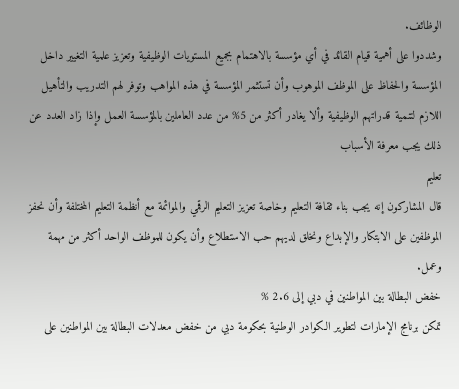الوظائف.
وشددوا على أهمية قيام القائد في أي مؤسسة بالاهتمام بجميع المستويات الوظيفية وتعزيز علمية التغيير داخل المؤسسة والحفاظ على الموظف الموهوب وأن تستثمر المؤسسة في هذه المواهب وتوفر لهم التدريب والتأهيل اللازم لتنمية قدراتهم الوظيفية وألا يغادر أكثر من 5% من عدد العاملين بالمؤسسة العمل وإذا زاد العدد عن ذلك يجب معرفة الأسباب
تعليم
قال المشاركون إنه يجب بناء ثقافة التعليم وخاصة تعزيز التعليم الرقمي والموائمة مع أنظمة التعليم المختلفة وأن نحفز الموظفين على الابتكار والإبداع ونخلق لديهم حب الاستطلاع وأن يكون للموظف الواحد أكثر من مهمة وعمل.
خفض البطالة بين المواطنين في دبي إلى 2.6 %
تمكن برنامج الإمارات لتطوير الكوادر الوطنية بحكومة دبي من خفض معدلات البطالة بين المواطنين على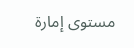مستوى إمارة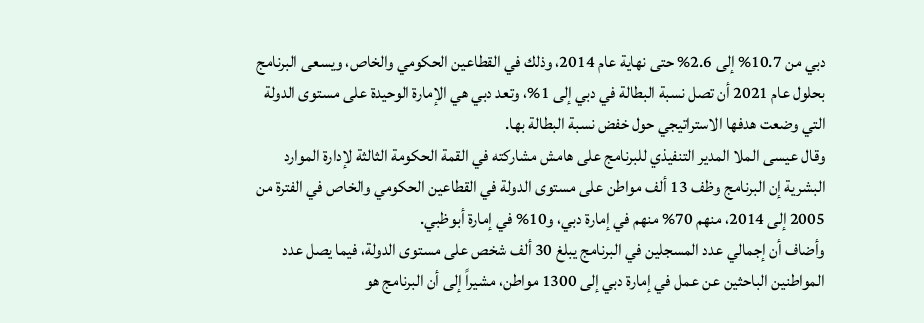دبي من 10.7% إلى 2.6% حتى نهاية عام 2014، وذلك في القطاعين الحكومي والخاص، ويسعى البرنامج بحلول عام 2021 أن تصل نسبة البطالة في دبي إلى 1%، وتعد دبي هي الإمارة الوحيدة على مستوى الدولة التي وضعت هدفها الاستراتيجي حول خفض نسبة البطالة بها.
وقال عيسى الملا المدير التنفيذي للبرنامج على هامش مشاركته في القمة الحكومة الثالثة لإدارة الموارد البشرية إن البرنامج وظف 13 ألف مواطن على مستوى الدولة في القطاعين الحكومي والخاص في الفترة من 2005 إلى 2014، منهم 70% منهم في إمارة دبي، و10% في إمارة أبوظبي.
وأضاف أن إجمالي عدد المسجلين في البرنامج يبلغ 30 ألف شخص على مستوى الدولة، فيما يصل عدد المواطنين الباحثين عن عمل في إمارة دبي إلى 1300 مواطن، مشيراً إلى أن البرنامج هو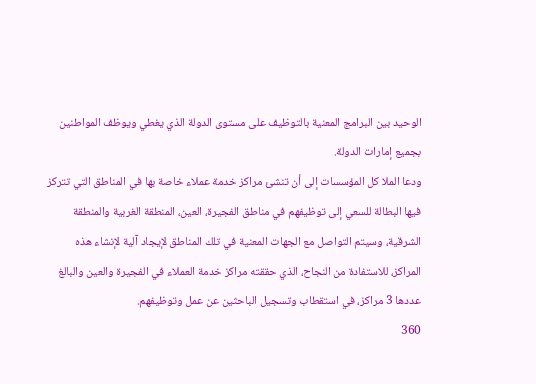الوحيد بين البرامج المعنية بالتوظيف على مستوى الدولة الذي يغطي ويوظف المواطنين بجميع إمارات الدولة.
ودعا الملا كل المؤسسات إلى أن تنشئ مراكز خدمة عملاء خاصة بها في المناطق التي تتركز فيها البطالة للسعي إلى توظيفهم في مناطق الفجيرة، العين، المنطقة الغربية والمنطقة الشرقية، وسيتم التواصل مع الجهات المعنية في تلك المناطق لإيجاد آلية لإنشاء هذه المراكز، للاستفادة من النجاح، الذي حققته مراكز خدمة العملاء في الفجيرة والعين والبالغ عددها 3 مراكز، في استقطاب وتسجيل الباحثين عن عمل وتوظيفهم.
360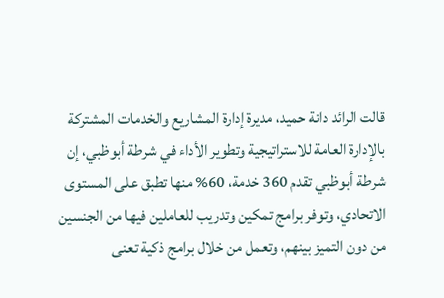قالت الرائد دانة حميد، مديرة إدارة المشاريع والخدمات المشتركة بالإدارة العامة للاستراتيجية وتطوير الأداء في شرطة أبوظبي، إن شرطة أبوظبي تقدم 360 خدمة، 60% منها تطبق على المستوى الاتحادي، وتوفر برامج تمكين وتدريب للعاملين فيها من الجنسين من دون التميز بينهم، وتعمل من خلال برامج ذكية تعنى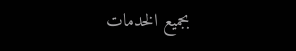بجميع الخدمات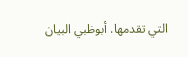التي تقدمها. أبوظبي البيان